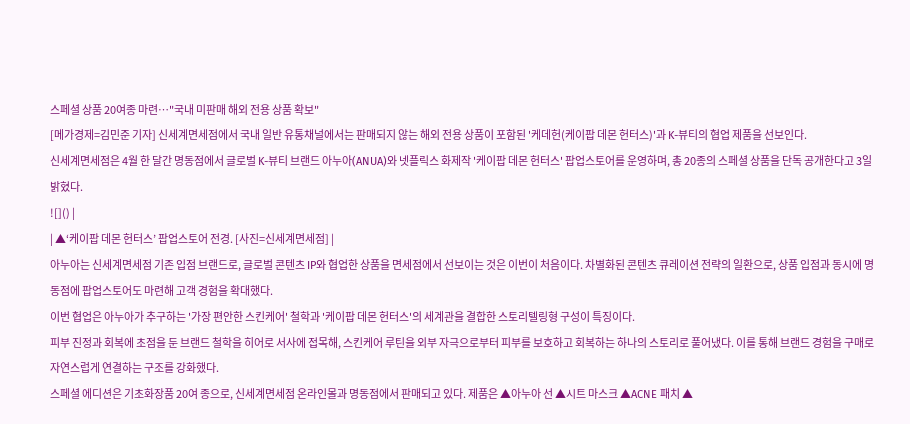스페셜 상품 20여종 마련…"국내 미판매 해외 전용 상품 확보"
[메가경제=김민준 기자] 신세계면세점에서 국내 일반 유통채널에서는 판매되지 않는 해외 전용 상품이 포함된 '케데헌(케이팝 데몬 헌터스)'과 K-뷰티의 협업 제품을 선보인다.
신세계면세점은 4월 한 달간 명동점에서 글로벌 K-뷰티 브랜드 아누아(ANUA)와 넷플릭스 화제작 '케이팝 데몬 헌터스' 팝업스토어를 운영하며, 총 20종의 스페셜 상품을 단독 공개한다고 3일 밝혔다.
![]() |
| ▲‘케이팝 데몬 헌터스’ 팝업스토어 전경. [사진=신세계면세점] |
아누아는 신세계면세점 기존 입점 브랜드로, 글로벌 콘텐츠 IP와 협업한 상품을 면세점에서 선보이는 것은 이번이 처음이다. 차별화된 콘텐츠 큐레이션 전략의 일환으로, 상품 입점과 동시에 명동점에 팝업스토어도 마련해 고객 경험을 확대했다.
이번 협업은 아누아가 추구하는 '가장 편안한 스킨케어' 철학과 '케이팝 데몬 헌터스'의 세계관을 결합한 스토리텔링형 구성이 특징이다.
피부 진정과 회복에 초점을 둔 브랜드 철학을 히어로 서사에 접목해, 스킨케어 루틴을 외부 자극으로부터 피부를 보호하고 회복하는 하나의 스토리로 풀어냈다. 이를 통해 브랜드 경험을 구매로 자연스럽게 연결하는 구조를 강화했다.
스페셜 에디션은 기초화장품 20여 종으로, 신세계면세점 온라인몰과 명동점에서 판매되고 있다. 제품은 ▲아누아 선 ▲시트 마스크 ▲ACNE 패치 ▲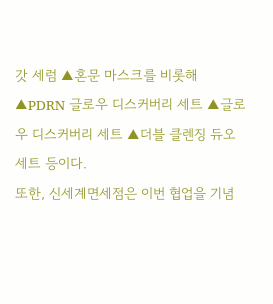갓 세럼 ▲혼문 마스크를 비롯해 ▲PDRN 글로우 디스커버리 세트 ▲글로우 디스커버리 세트 ▲더블 클렌징 듀오 세트 등이다.
또한, 신세계면세점은 이번 협업을 기념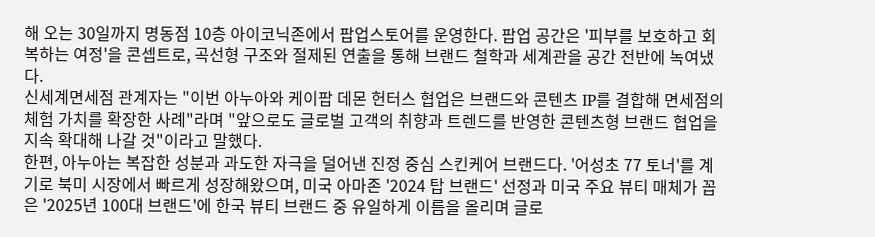해 오는 30일까지 명동점 10층 아이코닉존에서 팝업스토어를 운영한다. 팝업 공간은 '피부를 보호하고 회복하는 여정'을 콘셉트로, 곡선형 구조와 절제된 연출을 통해 브랜드 철학과 세계관을 공간 전반에 녹여냈다.
신세계면세점 관계자는 "이번 아누아와 케이팝 데몬 헌터스 협업은 브랜드와 콘텐츠 IP를 결합해 면세점의 체험 가치를 확장한 사례"라며 "앞으로도 글로벌 고객의 취향과 트렌드를 반영한 콘텐츠형 브랜드 협업을 지속 확대해 나갈 것"이라고 말했다.
한편, 아누아는 복잡한 성분과 과도한 자극을 덜어낸 진정 중심 스킨케어 브랜드다. '어성초 77 토너'를 계기로 북미 시장에서 빠르게 성장해왔으며, 미국 아마존 '2024 탑 브랜드' 선정과 미국 주요 뷰티 매체가 꼽은 '2025년 100대 브랜드'에 한국 뷰티 브랜드 중 유일하게 이름을 올리며 글로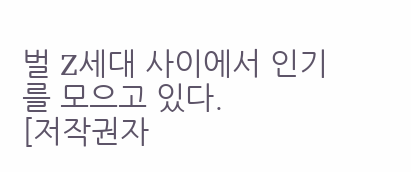벌 Z세대 사이에서 인기를 모으고 있다.
[저작권자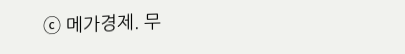ⓒ 메가경제. 무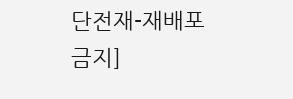단전재-재배포 금지]